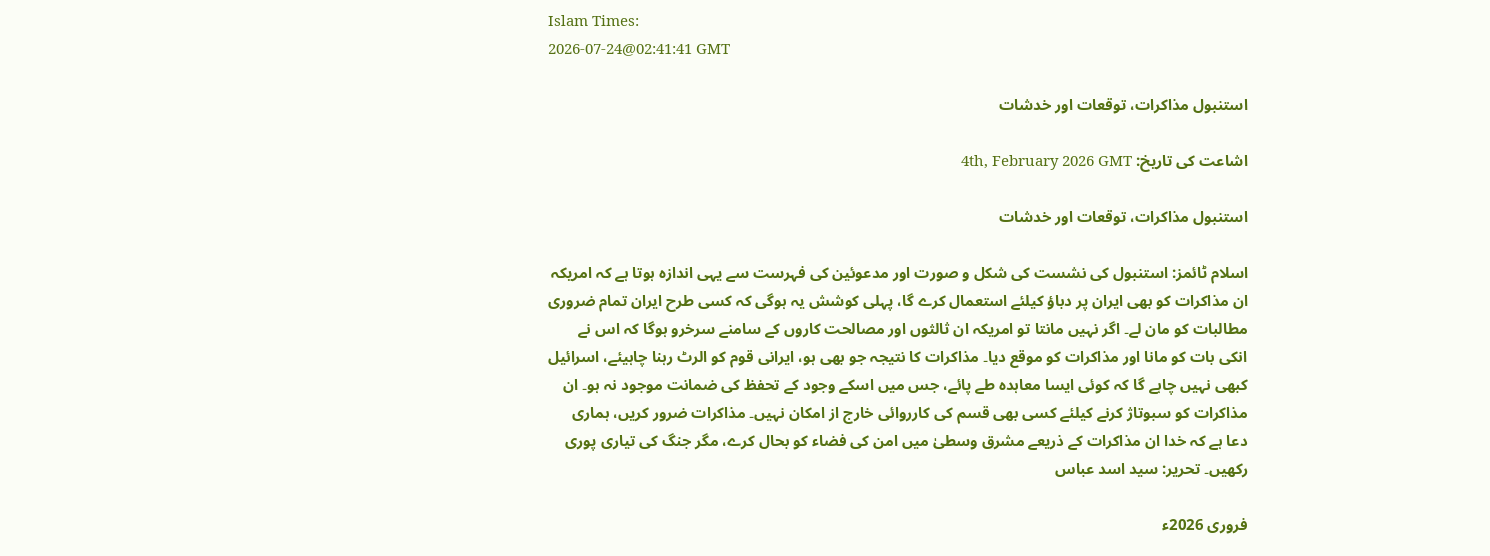Islam Times:
2026-07-24@02:41:41 GMT

استنبول مذاکرات، توقعات اور خدشات

اشاعت کی تاریخ: 4th, February 2026 GMT

استنبول مذاکرات، توقعات اور خدشات

اسلام ٹائمز: استنبول کی نشست کی شکل و صورت اور مدعوئین کی فہرست سے یہی اندازہ ہوتا ہے کہ امریکہ ان مذاکرات کو بھی ایران پر دباؤ کیلئے استعمال کرے گا، پہلی کوشش یہ ہوگی کہ کسی طرح ایران تمام ضروری مطالبات کو مان لے۔ اگر نہیں مانتا تو امریکہ ان ثالثوں اور مصالحت کاروں کے سامنے سرخرو ہوگا کہ اس نے انکی بات کو مانا اور مذاکرات کو موقع دیا۔ مذاکرات کا نتیجہ جو بھی ہو، ایرانی قوم کو الرٹ رہنا چاہیئے، اسرائیل کبھی نہیں چاہے گا کہ کوئی ایسا معاہدہ طے پائے، جس میں اسکے وجود کے تحفظ کی ضمانت موجود نہ ہو۔ ان مذاکرات کو سبوتاژ کرنے کیلئے کسی بھی قسم کی کارروائی خارج از امکان نہیں۔ مذاکرات ضرور کریں، ہماری دعا ہے کہ خدا ان مذاکرات کے ذریعے مشرق وسطیٰ میں امن کی فضاء کو بحال کرے، مگر جنگ کی تیاری پوری رکھیں۔ تحریر: سید اسد عباس

فروری 2026ء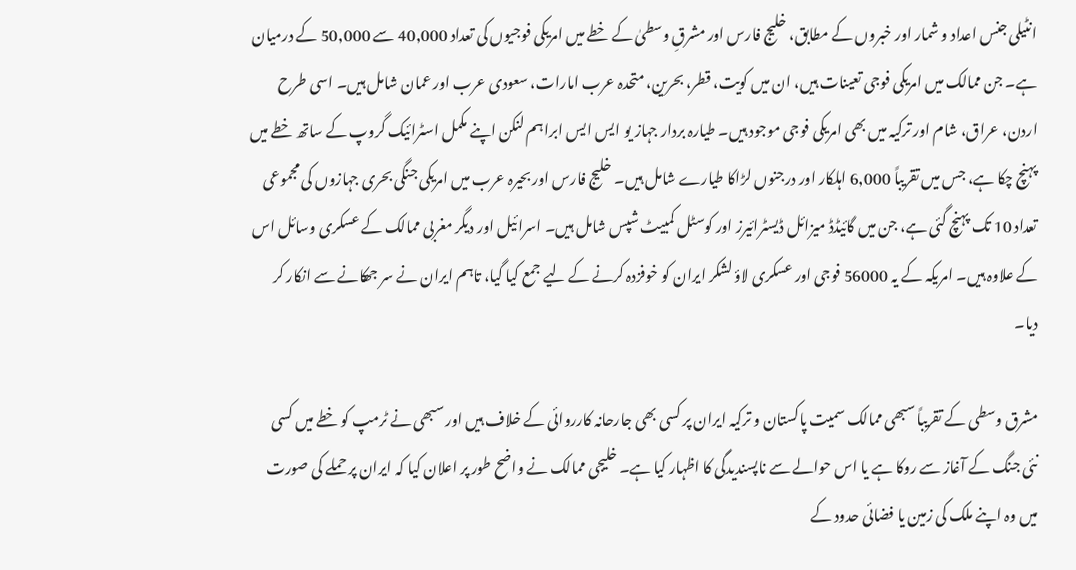انٹیلی جنس اعداد و شمار اور خبروں کے مطابق، خلیج فارس اور مشرقِ وسطیٰ کے خطے میں امریکی فوجیوں کی تعداد 40,000 سے 50,000 کے درمیان ہے۔ جن ممالک میں امریکی فوجی تعینات ہیں، ان میں کویت، قطر، بحرین، متحدہ عرب امارات، سعودی عرب اور عمان شامل ہیں۔ اسی طرح اردن، عراق، شام اور ترکیہ میں بھی امریکی فوجی موجود ہیں۔ طیارہ بردار جہاز یو ایس ایس ابراہم لنکن اپنے مکمل اسٹرائیک گروپ کے ساتھ خطے میں پہنچ چکا ہے، جس میں تقریباً 6,000 اہلکار اور درجنوں لڑاکا طیارے شامل ہیں۔ خلیج فارس اور بحیرہ عرب میں امریکی جنگی بحری جہازوں کی مجموعی تعداد 10 تک پہنچ گئی ہے، جن میں گائیڈڈ میزائل ڈیسٹرائیرز اور کوسٹل کمبیٹ شپس شامل ہیں۔ اسرائیل اور دیگر مغربی ممالک کے عسکری وسائل اس کے علاوہ ہیں۔ امریکہ کے یہ 56000 فوجی اور عسکری لاؤ لشکر ایران کو خوفزدہ کرنے کے لیے جمع کیا گیا، تاہم ایران نے سر جھکانے سے انکار کر دیا۔

مشرق وسطی کے تقریباً سبھی ممالک سمیت پاکستان و ترکیہ ایران پر کسی بھی جارحانہ کارروائی کے خلاف ہیں اور سبھی نے ٹرمپ کو خطے میں کسی نئی جنگ کے آغاز سے روکا ہے یا اس حوالے سے ناپسندیدگی کا اظہار کیا ہے۔ خلیجی ممالک نے واضح طور پر اعلان کیا کہ ایران پر حملے کی صورت میں وہ اپنے ملک کی زمین یا فضائی حدود کے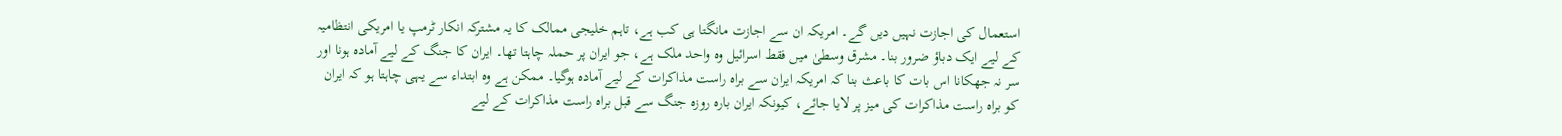استعمال کی اجازت نہیں دیں گے۔ امریکہ ان سے اجازت مانگتا ہی کب ہے، تاہم خلیجی ممالک کا یہ مشترکہ انکار ٹرمپ یا امریکی انتظامیہ کے لیے ایک دباؤ ضرور بنا۔ مشرق وسطیٰ میں فقط اسرائیل وہ واحد ملک ہے، جو ایران پر حملہ چاہتا تھا۔ ایران کا جنگ کے لیے آمادہ ہونا اور سر نہ جھکانا اس بات کا باعث بنا کہ امریکہ ایران سے براہ راست مذاکرات کے لیے آمادہ ہوگیا۔ ممکن ہے وہ ابتداء سے یہی چاہتا ہو کہ ایران کو براہ راست مذاکرات کی میز پر لایا جائے، کیونکہ ایران بارہ روزہ جنگ سے قبل براہ راست مذاکرات کے لیے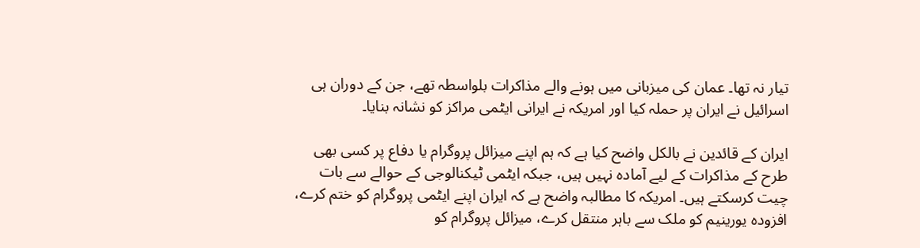تیار نہ تھا۔ عمان کی میزبانی میں ہونے والے مذاکرات بلواسطہ تھے، جن کے دوران ہی اسرائیل نے ایران پر حملہ کیا اور امریکہ نے ایرانی ایٹمی مراکز کو نشانہ بنایا۔

ایران کے قائدین نے بالکل واضح کیا ہے کہ ہم اپنے میزائل پروگرام یا دفاع پر کسی بھی طرح کے مذاکرات کے لیے آمادہ نہیں ہیں، جبکہ ایٹمی ٹیکنالوجی کے حوالے سے بات چیت کرسکتے ہیں۔ امریکہ کا مطالبہ واضح ہے کہ ایران اپنے ایٹمی پروگرام کو ختم کرے، افزودہ یورینیم کو ملک سے باہر منتقل کرے، میزائل پروگرام کو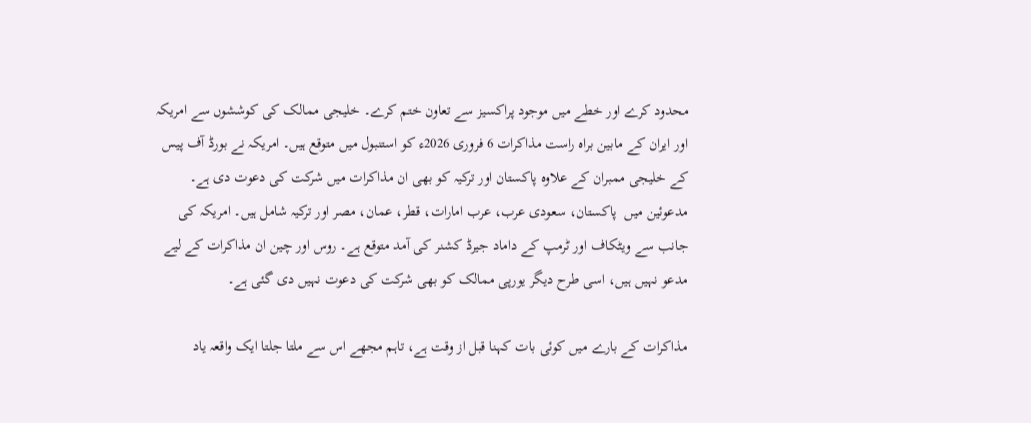محدود کرے اور خطے میں موجود پراکسیز سے تعاون ختم کرے۔ خلیجی ممالک کی کوششوں سے امریکہ اور ایران کے مابین براہ راست مذاکرات 6 فروری 2026ء کو استنبول میں متوقع ہیں۔ امریکہ نے بورڈ آف پیس کے خلیجی ممبران کے علاوہ پاکستان اور ترکیہ کو بھی ان مذاکرات میں شرکت کی دعوت دی ہے۔ مدعوئین میں  پاکستان، سعودی عرب، عرب امارات، قطر، عمان، مصر اور ترکیہ شامل ہیں۔ امریکہ کی جانب سے ویٹکاف اور ٹرمپ کے داماد جیرڈ کشنر کی آمد متوقع ہے۔ روس اور چین ان مذاکرات کے لیے مدعو نہیں ہیں، اسی طرح دیگر یورپی ممالک کو بھی شرکت کی دعوت نہیں دی گئی ہے۔

مذاکرات کے بارے میں کوئی بات کہنا قبل از وقت ہے، تاہم مجھے اس سے ملتا جلتا ایک واقعہ یاد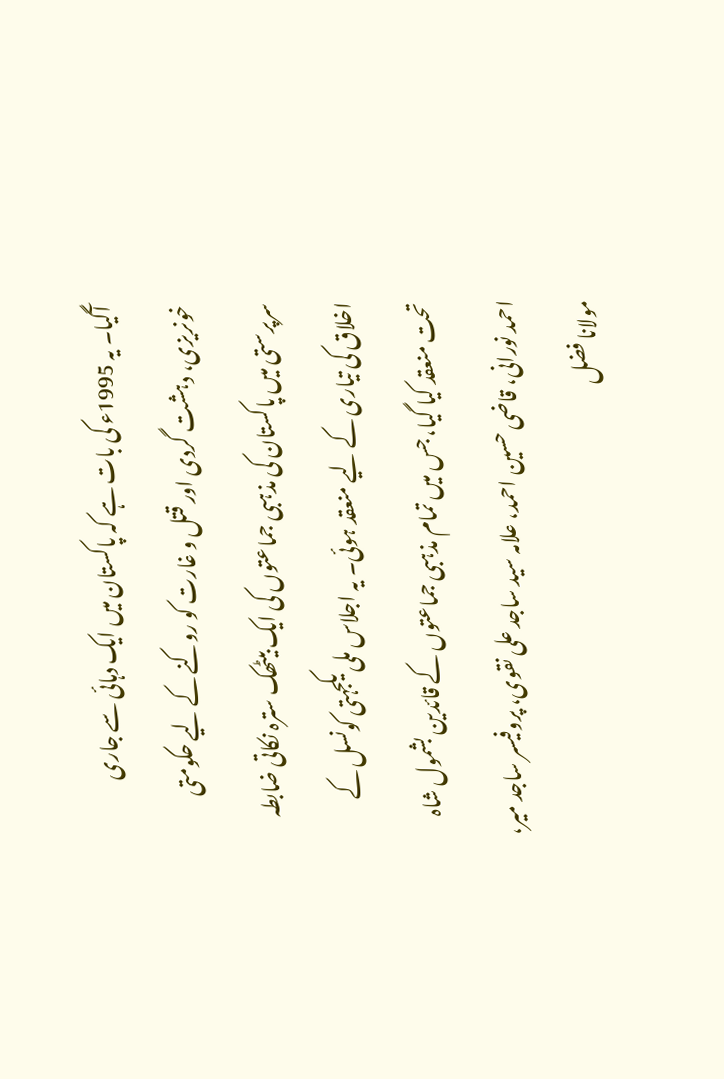آگیا۔ یہ 1995ء کی بات ہے کہ پاکستان میں ایک دہائی سے جاری خونریزی، دہشت گردی اور قتل و غارت کو روکنے کے لیے حکومتی سرپرستی میں پاکستان کی مذہبی جماعتوں کی ایک بیٹھک سترہ نکاتی ضابطہ اخلاق کی تیاری کے لیے منعقد ہوئی۔ یہ اجلاس ملی یکجہتی کونسل کے تحت منعقد کیا گیا، جس میں تمام مذہبی جماعتوں کے قائدین بشمول شاہ احمد نورانی، قاضی حسین احمد، علامہ سید ساجد علی نقوی، پروفیسر ساجد میر، مولانا فضل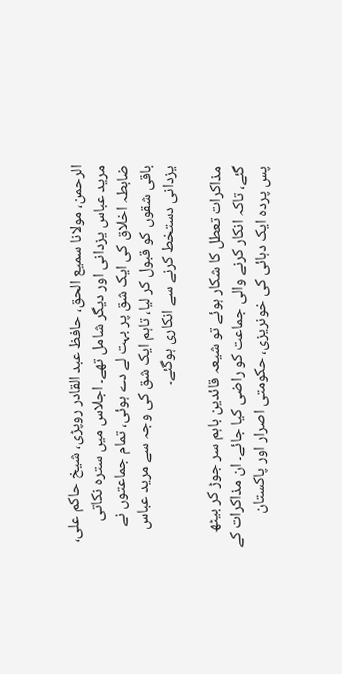الرحمن، مولانا سمیع الحق، حافظ عبد القادر روپڑی، شیخ حاکم علی، مرید عباس یزدانی اور دیگر شامل تھے۔ اجلاس میں سترہ نکاتی ضابطہ اخلاق کی ایک شق پر بہت لے دے ہوئی، تمام جماعتوں نے باقی شقوں کو قبول کر لیا، تاہم ایک شق کی وجہ سے مرید عباس یزدانی دستخط کرنے سے انکاری ہوگئے۔

مذاکرات تعطل کا شکار ہوئے تو شیعہ قائدین باہم سر جوڑ کر بیٹھ گئے، تاکہ انکار کرنے والی جماعت کو راضی کیا جائے۔ ان مذاکرات کے پس پردہ ایک دہائی کی خونریزی، حکومتی اصرار اور پاکستان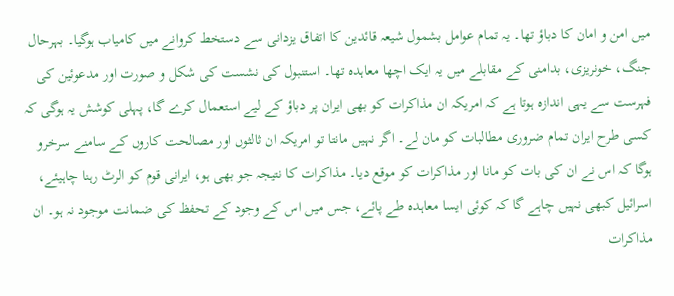میں امن و امان کا دباؤ تھا۔ یہ تمام عوامل بشمول شیعہ قائدین کا اتفاق یزدانی سے دستخط کروانے میں کامیاب ہوگیا۔ بہرحال جنگ، خونریزی، بدامنی کے مقابلے میں یہ ایک اچھا معاہدہ تھا۔ استنبول کی نشست کی شکل و صورت اور مدعوئین کی فہرست سے یہی اندازہ ہوتا ہے کہ امریکہ ان مذاکرات کو بھی ایران پر دباؤ کے لیے استعمال کرے گا، پہلی کوشش یہ ہوگی کہ کسی طرح ایران تمام ضروری مطالبات کو مان لے۔ اگر نہیں مانتا تو امریکہ ان ثالثوں اور مصالحت کاروں کے سامنے سرخرو ہوگا کہ اس نے ان کی بات کو مانا اور مذاکرات کو موقع دیا۔ مذاکرات کا نتیجہ جو بھی ہو، ایرانی قوم کو الرٹ رہنا چاہیئے، اسرائیل کبھی نہیں چاہے گا کہ کوئی ایسا معاہدہ طے پائے، جس میں اس کے وجود کے تحفظ کی ضمانت موجود نہ ہو۔ ان مذاکرات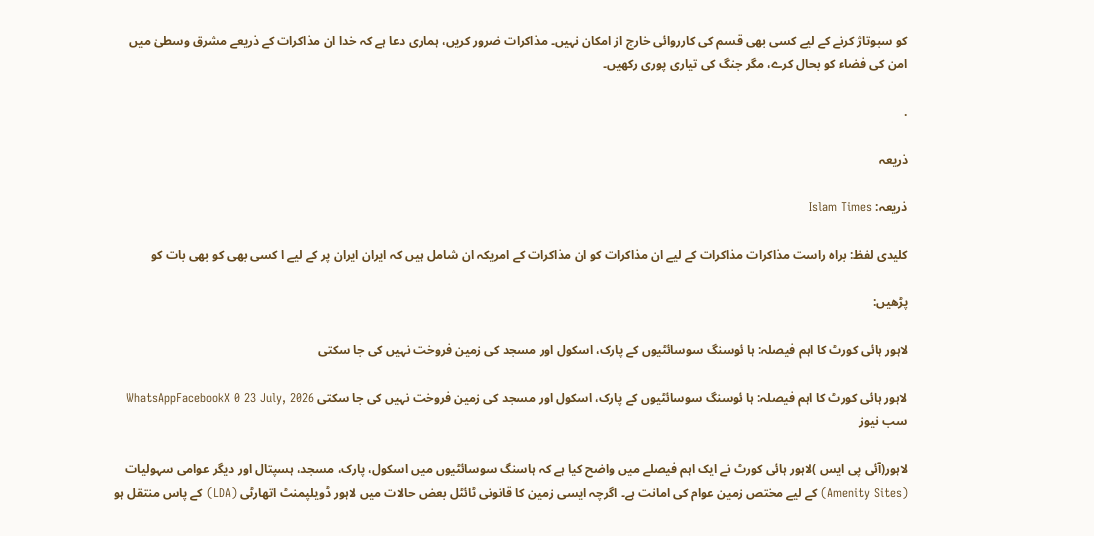کو سبوتاژ کرنے کے لیے کسی بھی قسم کی کارروائی خارج از امکان نہیں۔ مذاکرات ضرور کریں، ہماری دعا ہے کہ خدا ان مذاکرات کے ذریعے مشرق وسطیٰ میں امن کی فضاء کو بحال کرے، مگر جنگ کی تیاری پوری رکھیں۔

.

ذریعہ

ذریعہ: Islam Times

کلیدی لفظ: براہ راست مذاکرات مذاکرات کے لیے ان مذاکرات کو ان مذاکرات کے امریکہ ان شامل ہیں کہ ایران ایران پر کے لیے ا کسی بھی کو بھی بات کو

پڑھیں:

لاہور ہائی کورٹ کا اہم فیصلہ: ہا ئوسنگ سوسائٹیوں کے پارک، اسکول اور مسجد کی زمین فروخت نہیں کی جا سکتی

لاہور ہائی کورٹ کا اہم فیصلہ: ہا ئوسنگ سوسائٹیوں کے پارک، اسکول اور مسجد کی زمین فروخت نہیں کی جا سکتی WhatsAppFacebookX 0 23 July, 2026 سب نیوز

لاہور(آئی پی ایس )لاہور ہائی کورٹ نے ایک اہم فیصلے میں واضح کیا ہے کہ ہاسنگ سوسائٹیوں میں اسکول، پارک، مسجد، ہسپتال اور دیگر عوامی سہولیات (Amenity Sites) کے لیے مختص زمین عوام کی امانت ہے۔ اگرچہ ایسی زمین کا قانونی ٹائٹل بعض حالات میں لاہور ڈویلپمنٹ اتھارٹی (LDA) کے پاس منتقل ہو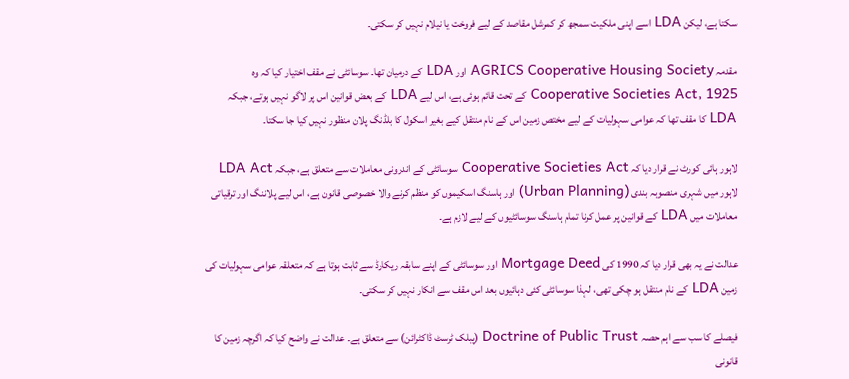سکتا ہے، لیکن LDA اسے اپنی ملکیت سمجھ کر کمرشل مقاصد کے لیے فروخت یا نیلام نہیں کر سکتی۔

مقدمہ AGRICS Cooperative Housing Society اور LDA کے درمیان تھا۔ سوسائٹی نے مقف اختیار کیا کہ وہ Cooperative Societies Act, 1925 کے تحت قائم ہوئی ہے، اس لیے LDA کے بعض قوانین اس پر لاگو نہیں ہوتے، جبکہ LDA کا مقف تھا کہ عوامی سہولیات کے لیے مختص زمین اس کے نام منتقل کیے بغیر اسکول کا بلڈنگ پلان منظور نہیں کیا جا سکتا۔

لاہور ہائی کورٹ نے قرار دیا کہ Cooperative Societies Act سوسائٹی کے اندرونی معاملات سے متعلق ہے، جبکہ LDA Act لاہور میں شہری منصوبہ بندی (Urban Planning) اور ہاسنگ اسکیموں کو منظم کرنے والا خصوصی قانون ہے، اس لیے پلاننگ اور ترقیاتی معاملات میں LDA کے قوانین پر عمل کرنا تمام ہاسنگ سوسائٹیوں کے لیے لازم ہے۔

عدالت نے یہ بھی قرار دیا کہ 1990 کی Mortgage Deed اور سوسائٹی کے اپنے سابقہ ریکارڈ سے ثابت ہوتا ہے کہ متعلقہ عوامی سہولیات کی زمین LDA کے نام منتقل ہو چکی تھی، لہذا سوسائٹی کئی دہائیوں بعد اس مقف سے انکار نہیں کر سکتی۔

فیصلے کا سب سے اہم حصہ Doctrine of Public Trust (پبلک ٹرسٹ ڈاکٹرائن) سے متعلق ہے۔ عدالت نے واضح کیا کہ اگرچہ زمین کا قانونی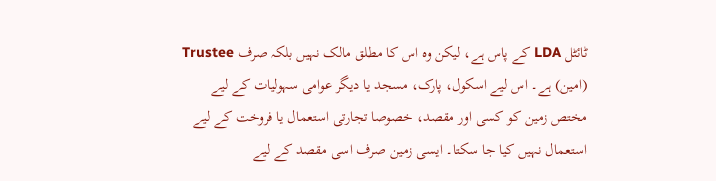ٹائٹل LDA کے پاس ہے، لیکن وہ اس کا مطلق مالک نہیں بلکہ صرف Trustee (امین) ہے۔ اس لیے اسکول، پارک، مسجد یا دیگر عوامی سہولیات کے لیے مختص زمین کو کسی اور مقصد، خصوصا تجارتی استعمال یا فروخت کے لیے استعمال نہیں کیا جا سکتا۔ ایسی زمین صرف اسی مقصد کے لیے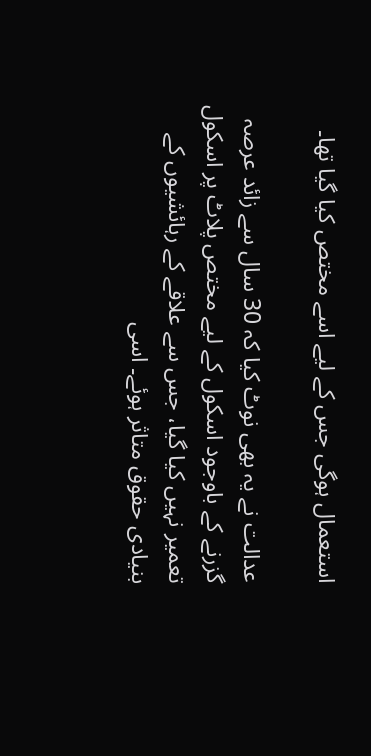استعمال ہوگی جس کے لیے اسے مختص کیا گیا تھا۔

عدالت نے یہ بھی نوٹ کیا کہ 30 سال سے زائد عرصہ گزرنے کے باوجود اسکول کے لیے مختص پلاٹ پر اسکول تعمیر نہیں کیا گیا، جس سے علاقے کے رہائشیوں کے بنیادی حقوق متاثر ہوئے۔ اسی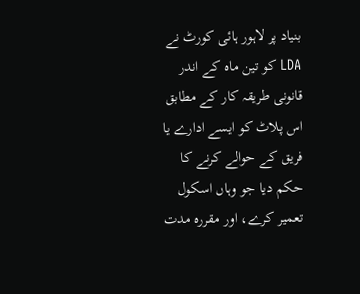بنیاد پر لاہور ہائی کورٹ نے LDA کو تین ماہ کے اندر قانونی طریقہ کار کے مطابق اس پلاٹ کو ایسے ادارے یا فریق کے حوالے کرنے کا حکم دیا جو وہاں اسکول تعمیر کرے، اور مقررہ مدت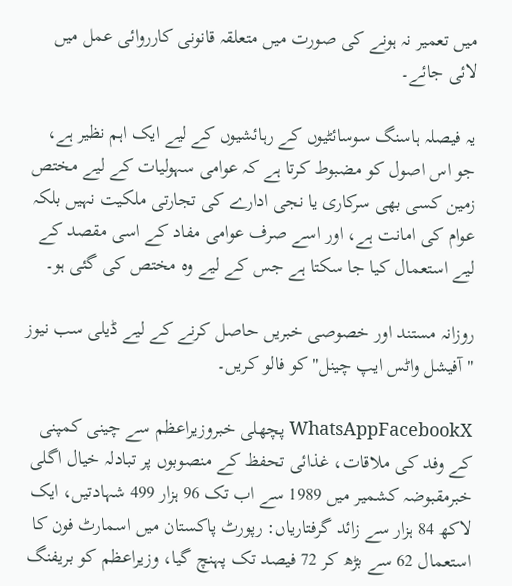میں تعمیر نہ ہونے کی صورت میں متعلقہ قانونی کارروائی عمل میں لائی جائے۔

یہ فیصلہ ہاسنگ سوسائٹیوں کے رہائشیوں کے لیے ایک اہم نظیر ہے، جو اس اصول کو مضبوط کرتا ہے کہ عوامی سہولیات کے لیے مختص زمین کسی بھی سرکاری یا نجی ادارے کی تجارتی ملکیت نہیں بلکہ عوام کی امانت ہے، اور اسے صرف عوامی مفاد کے اسی مقصد کے لیے استعمال کیا جا سکتا ہے جس کے لیے وہ مختص کی گئی ہو۔

روزانہ مستند اور خصوصی خبریں حاصل کرنے کے لیے ڈیلی سب نیوز "آفیشل واٹس ایپ چینل" کو فالو کریں۔

WhatsAppFacebookX پچھلی خبروزیراعظم سے چینی کمپنی کے وفد کی ملاقات، غذائی تحفظ کے منصوبوں پر تبادلہ خیال اگلی خبرمقبوضہ کشمیر میں 1989 سے اب تک 96 ہزار 499 شہادتیں، ایک لاکھ 84 ہزار سے زائد گرفتاریاں: رپورٹ پاکستان میں اسمارٹ فون کا استعمال 62 سے بڑھ کر 72 فیصد تک پہنچ گیا، وزیراعظم کو بریفنگ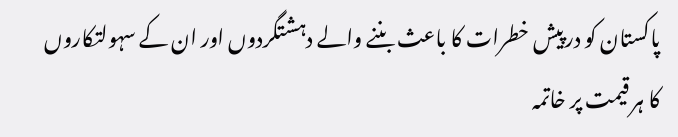پاکستان کو درپیش خطرات کا باعث بننے والے دہشتگردوں اور ان کے سہولتکاروں کا ہر قیمت پر خاتمہ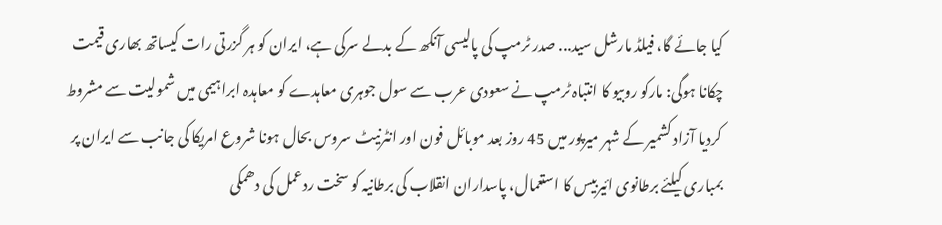کیا جائے گا، فیلڈ مارشل سید... صدر ٹرمپ کی پالیسی آنکھ کے بدلے سرکی ہے، ایران کو ہر گزرتی رات کیساتھ بھاری قیمت چکانا ہوگی: مارکو روبیو کا انتباہ ٹرمپ نے سعودی عرب سے سول جوہری معاہدے کو معاہدہ ابراہیمی میں شمولیت سے مشروط کردیا آزاد کشمیر کے شہر میرپور میں 45 روز بعد موبائل فون اور انٹرنیٹ سروس بحال ہونا شروع امریکا کی جانب سے ایران پر بمباری کیلئے برطانوی ائیربیس کا استعمال، پاسداران انقلاب کی برطانیہ کو سخت ردعمل کی دھمکی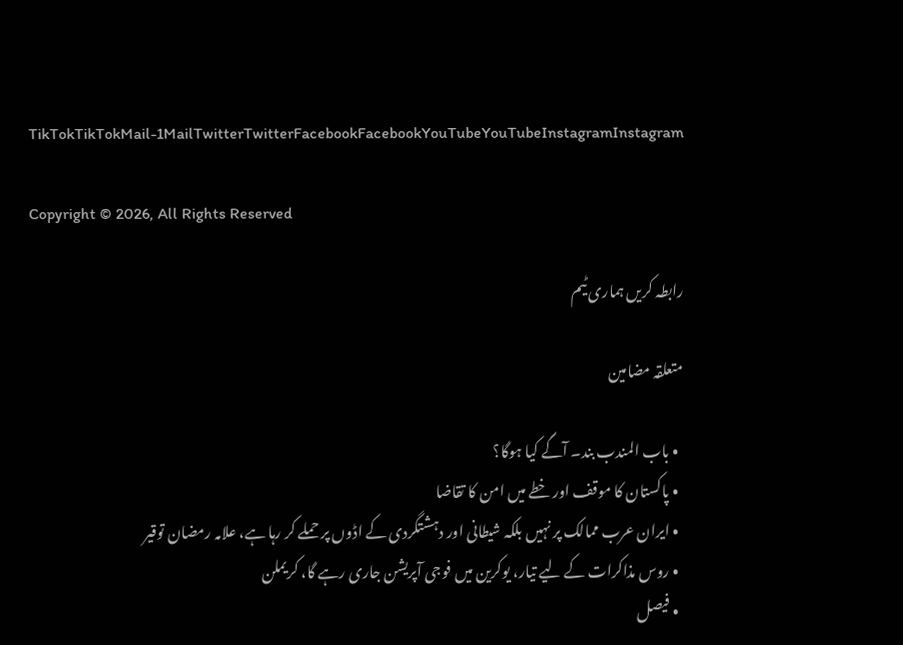TikTokTikTokMail-1MailTwitterTwitterFacebookFacebookYouTubeYouTubeInstagramInstagram

Copyright © 2026, All Rights Reserved

رابطہ کریں ہماری ٹیم

متعلقہ مضامین

  • باب المندب بند۔ آگے کیا ہوگا؟
  • پاکستان کا موقف اور خطے میں امن کا تقاضا
  • ایران عرب ممالک پر نہیں بلکہ شیطانی اور دہشتگردی کے اڈوں پر حملے کر رہا ہے، علامہ رمضان توقیر
  • روس مذاکرات کے لیے تیار، یوکرین میں فوجی آپریشن جاری رہے گا، کریملن
  • فیصل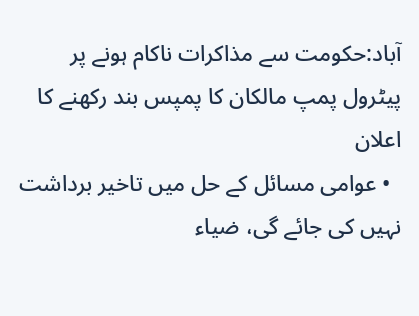آباد:حکومت سے مذاکرات ناکام ہونے پر پیٹرول پمپ مالکان کا پمپس بند رکھنے کا اعلان
  • عوامی مسائل کے حل میں تاخیر برداشت نہیں کی جائے گی، ضیاء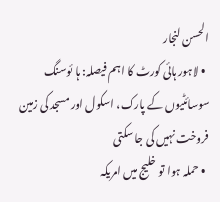الحسن لنجار
  • لاہور ہائی کورٹ کا اہم فیصلہ: ہا ئوسنگ سوسائٹیوں کے پارک، اسکول اور مسجد کی زمین فروخت نہیں کی جا سکتی
  • حملہ ہوا تو خلیج میں امریکہ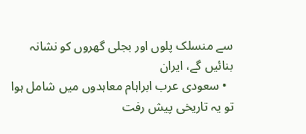سے منسلک پلوں اور بجلی گھروں کو نشانہ بنائیں گے، ایران
  • سعودی عرب ابراہام معاہدوں میں شامل ہوا تو یہ تاریخی پیش رفت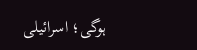ہوگی؛ اسرائیلی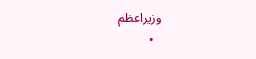وزیراعظم
  •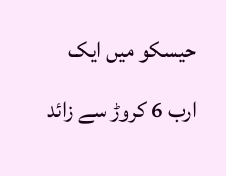حیسکو میں ایک ارب 6 کروڑ سے زائد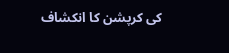کی کرپشن کا انکشاف